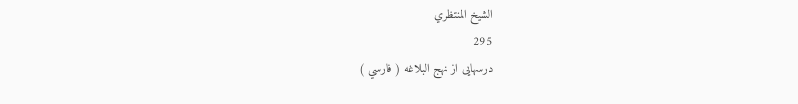الشيخ المنتظري
295
درسهايى از نهج البلاغه ( فارسي )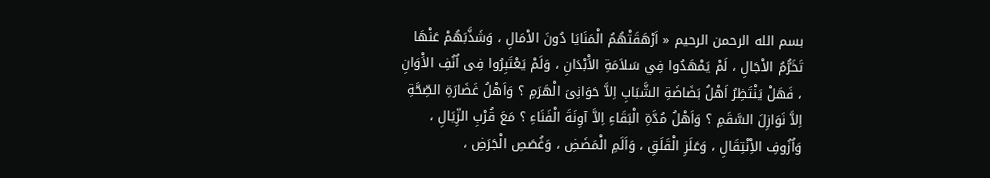بسم الله الرحمن الرحيم « اَرْهَقَتْهُمُ الْمَنَايَا دُونَ الاْمَالِ ، وَشَذَّبَهُمْ عَنْهَا تَخَرُّمُ الاْجَالِ ، لَمْ يَمْهَدُوا فِي سَلاَمَةِ الاَْبْدَانِ ، وَلَمْ يَعْتَبِرُوا فِى اُنُفِ الاَْوَانِ ، فَهَلْ يَنْتَظِرُ اَهْلُ بَضَاضَةِ الشَّبَابِ اِلاَّ حَوَانِىَ الْهَرَمِ ؟ وَاَهْلُ غَضَارَةِ الصِّحَّةِ اِلاَّ نَوَازِلَ السَّقَمِ ؟ وَاَهْلُ مُدَّةِ الْبَقَاءِ اِلاَّ آوِنَةَ الْفَنَاءِ ؟ مَعَ قُرْبِ الزِّيَالِ ، وَاُزُوفِ الاِْنْتِقَالِ ، وَعَلَزِ الْقَلَقِ ، وَاَلَمِ الْمَضَضِ ، وَغُصَصِ الْجَرَضِ ،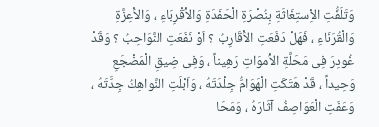وَتَلَفُّتِ الاِْستِغَاثَةِ بِنُصْرَةِ الْحَفَدَةِ وَالاَْقْرِبَاءِ ، وَالاَْعِزَّةِ وَالْقُرَنَاءِ ، فَهَلْ دَفَعَتِ الاَْقَارِبُ ؟ اَوْ نَفَعَتِ النَّوَاحِبُ ؟ وَقَدْ غُودِرَ فِى مَحَلَّةِ الاَْموَاتِ رَهِيناً ، وَفِى ضِيقِ الْمَضْجَعِ وَحِيداً ، قَدْ هَتَكَتِ الْهَوَامُّ جِلْدَتَهُ ، وَاَبْلَتِ النَّواهِكُ جِدَّتَهُ ، وَعَفَتِ الْعَوَاصِفُ آثَارَهُ ، وَمَحَا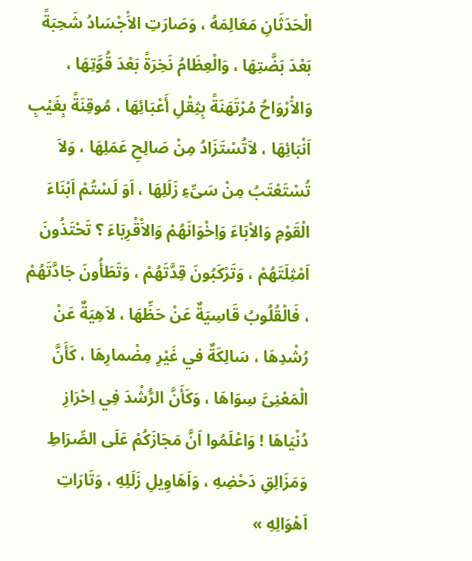الْحَدَثَانِ مَعَالِمَهُ ، وَصَارَتِ الاَْجْسَادُ شَحِبَةً بَعْدَ بَضَّتِهَا ، وَالْعِظَامُ نَخِرَةً بَعْدَ قُوَّتِهَا ، وَالاَْرْوَاحُ مُرْتَهَنَةً بِثِقْلِ أَعْبَائِهَا ، مُوقِنَةً بِغَيْبِ اَنْبَائِهَا ، لاَتُسْتَزَادُ مِنْ صَالِحِ عَمَلِهَا ، وَلاَ تُسْتَعْتَبُ مِنْ سَىِّءِ زَلَلِهَا ، اَوَ لَسْتُمْ اَبْنَاءَ الْقَوْمِ وَالاْبَاءَ وَاِخْوَانَهُمْ وَالاَْقْرِبَاءَ ؟ تَحْتَذُونَ اَمْثِلَتَهُمْ ، وَتَرْكَبُونَ قِدَّتَهُمْ ، وَتَطَأُونَ جَادَّتَهُمْ ، فَالْقُلُوبُ قَاسِيَةٌ عَنْ حَظِّهَا ، لاَهِيَةٌ عَنْ رُشْدِهَا ، سَالِكَةٌ في غَيْرِ مِضْمارِهَا ، كَأَنَّ الْمَعْنِىَّ سِوَاهَا ، وَكَأَنَّ الرُّشْدَ فِي اِحْرَازِ دُنْيَاهَا ! وَاعْلَمُوا اَنَّ مَجَازَكُمْ عَلَى الصِّرَاطِ وَمَزَالِقِ دَحْضِهِ ، وَاَهَاوِيلِ زَلَلِهِ ، وَتَارَاتِ اَهْوَالِهِ »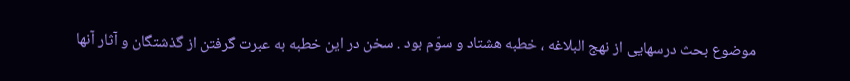موضوع بحث درسهايى از نهج البلاغه ، خطبه هشتاد و سوّم بود . سخن در اين خطبه به عبرت گرفتن از گذشتگان و آثار آنها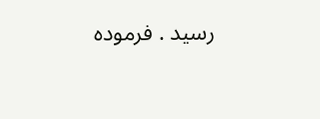رسيد . فرموده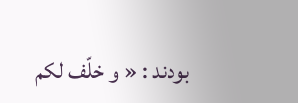بودند : « و خلّف لكم